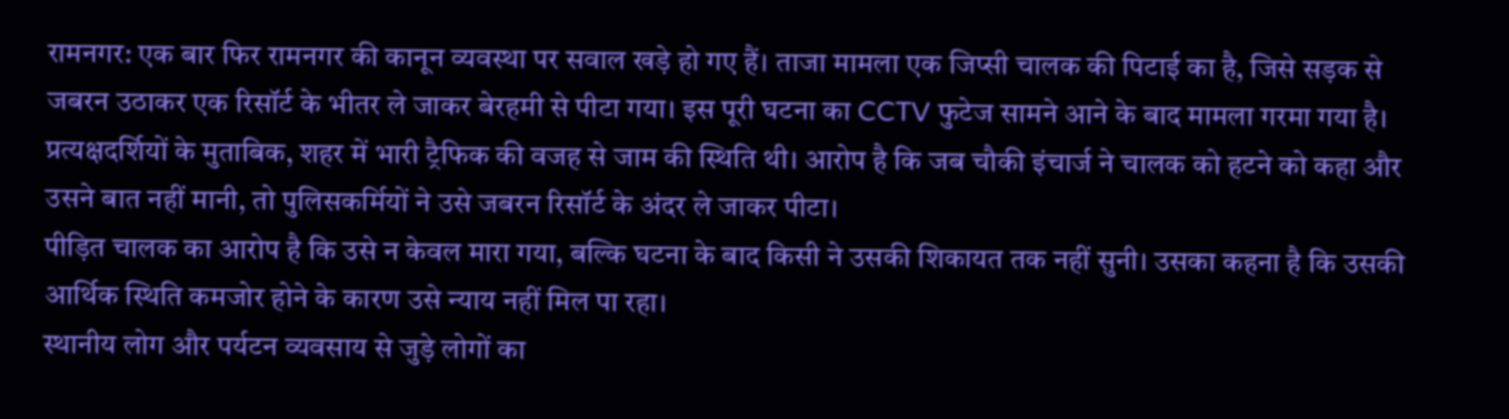रामनगर: एक बार फिर रामनगर की कानून व्यवस्था पर सवाल खड़े हो गए हैं। ताजा मामला एक जिप्सी चालक की पिटाई का है, जिसे सड़क से जबरन उठाकर एक रिसॉर्ट के भीतर ले जाकर बेरहमी से पीटा गया। इस पूरी घटना का CCTV फुटेज सामने आने के बाद मामला गरमा गया है।
प्रत्यक्षदर्शियों के मुताबिक, शहर में भारी ट्रैफिक की वजह से जाम की स्थिति थी। आरोप है कि जब चौकी इंचार्ज ने चालक को हटने को कहा और उसने बात नहीं मानी, तो पुलिसकर्मियों ने उसे जबरन रिसॉर्ट के अंदर ले जाकर पीटा।
पीड़ित चालक का आरोप है कि उसे न केवल मारा गया, बल्कि घटना के बाद किसी ने उसकी शिकायत तक नहीं सुनी। उसका कहना है कि उसकी आर्थिक स्थिति कमजोर होने के कारण उसे न्याय नहीं मिल पा रहा।
स्थानीय लोग और पर्यटन व्यवसाय से जुड़े लोगों का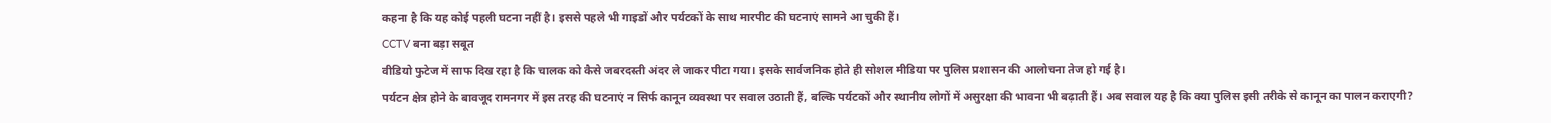कहना है कि यह कोई पहली घटना नहीं है। इससे पहले भी गाइडों और पर्यटकों के साथ मारपीट की घटनाएं सामने आ चुकी हैं।
CCTV बना बड़ा सबूत
वीडियो फुटेज में साफ दिख रहा है कि चालक को कैसे जबरदस्ती अंदर ले जाकर पीटा गया। इसके सार्वजनिक होते ही सोशल मीडिया पर पुलिस प्रशासन की आलोचना तेज हो गई है।
पर्यटन क्षेत्र होने के बावजूद रामनगर में इस तरह की घटनाएं न सिर्फ कानून व्यवस्था पर सवाल उठाती हैं, बल्कि पर्यटकों और स्थानीय लोगों में असुरक्षा की भावना भी बढ़ाती हैं। अब सवाल यह है कि क्या पुलिस इसी तरीके से कानून का पालन कराएगी?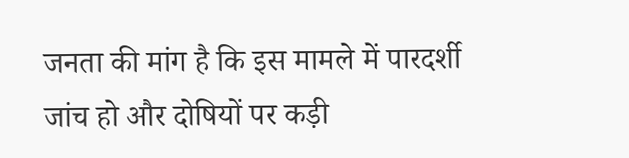जनता की मांग है कि इस मामले में पारदर्शी जांच हो और दोषियों पर कड़ी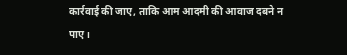कार्रवाई की जाए, ताकि आम आदमी की आवाज दबने न पाए।